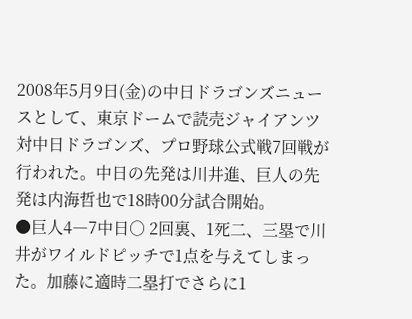2008年5月9日(金)の中日ドラゴンズニュースとして、東京ドームで読売ジャイアンツ対中日ドラゴンズ、プロ野球公式戦7回戦が行われた。中日の先発は川井進、巨人の先発は内海哲也で18時00分試合開始。
●巨人4―7中日○ 2回裏、1死二、三塁で川井がワイルドピッチで1点を与えてしまった。加藤に適時二塁打でさらに1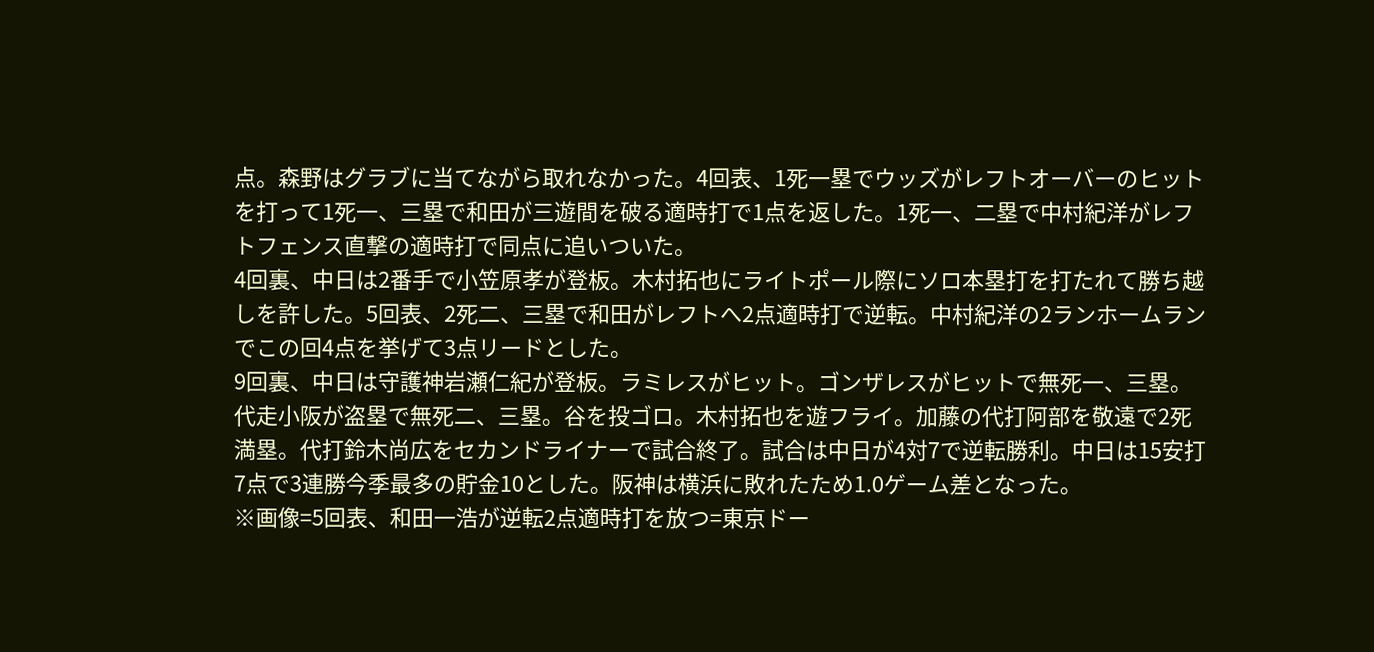点。森野はグラブに当てながら取れなかった。4回表、1死一塁でウッズがレフトオーバーのヒットを打って1死一、三塁で和田が三遊間を破る適時打で1点を返した。1死一、二塁で中村紀洋がレフトフェンス直撃の適時打で同点に追いついた。
4回裏、中日は2番手で小笠原孝が登板。木村拓也にライトポール際にソロ本塁打を打たれて勝ち越しを許した。5回表、2死二、三塁で和田がレフトへ2点適時打で逆転。中村紀洋の2ランホームランでこの回4点を挙げて3点リードとした。
9回裏、中日は守護神岩瀬仁紀が登板。ラミレスがヒット。ゴンザレスがヒットで無死一、三塁。代走小阪が盗塁で無死二、三塁。谷を投ゴロ。木村拓也を遊フライ。加藤の代打阿部を敬遠で2死満塁。代打鈴木尚広をセカンドライナーで試合終了。試合は中日が4対7で逆転勝利。中日は15安打7点で3連勝今季最多の貯金10とした。阪神は横浜に敗れたため1.0ゲーム差となった。
※画像=5回表、和田一浩が逆転2点適時打を放つ=東京ドー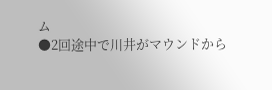ム
●2回途中で川井がマウンドから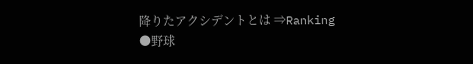降りたアクシデントとは ⇒Ranking
●野球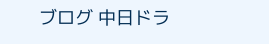ブログ 中日ドラ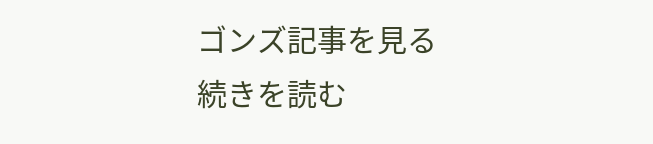ゴンズ記事を見る
続きを読む